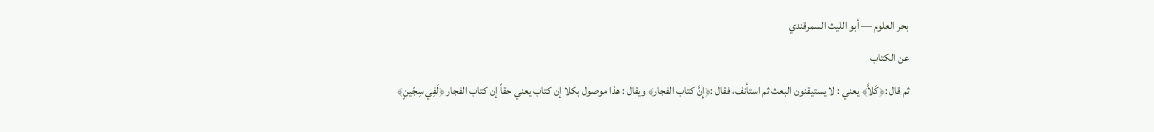بحر العلوم — أبو الليث السمرقندي
عن الكتاب
ثم قال :﴿كَلاَّ﴾ يعني : لا يستيقنون البعث ثم استأنف، فقال :﴿إِنَّ كتاب الفجار﴾ ويقال : هذا موصول بكلا إن كتاب يعني حقاً إن كتاب الفجار ﴿لَفِي سِجّينٍ﴾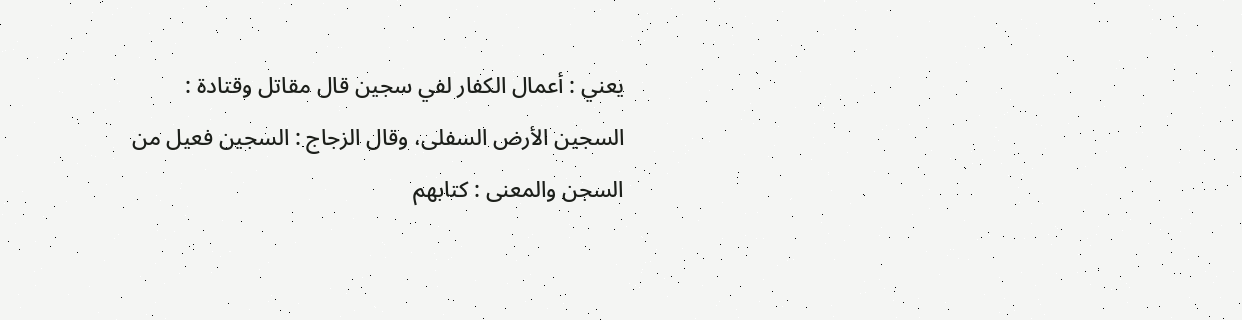يعني : أعمال الكفار لفي سجين قال مقاتل وقتادة : السجين الأرض السفلى، وقال الزجاج : السجين فعيل من السجن والمعنى : كتابهم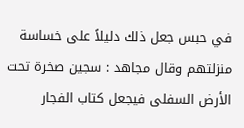في حبس جعل ذلك دليلاً على خساسة منزلتهم وقال مجاهد : سجين صخرة تحت الأرض السفلى فيجعل كتاب الفجار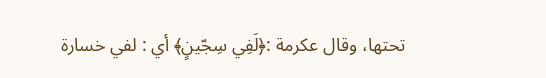تحتها، وقال عكرمة :﴿لَفِي سِجّينٍ﴾ أي : لفي خسارة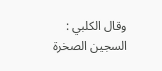وقال الكلبي : السجين الصخرة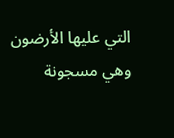التي عليها الأرضون وهي مسجونة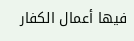فيها أعمال الكفار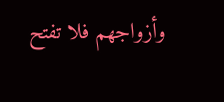وأزواجهم فلا تفتح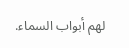لهم أبواب السماء.